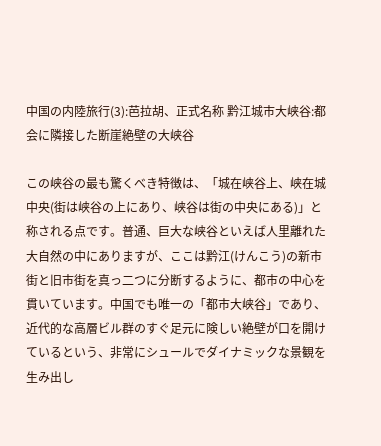中国の内陸旅行(3):芭拉胡、正式名称 黔江城市大峡谷:都会に隣接した断崖絶壁の大峡谷

この峡谷の最も驚くべき特徴は、「城在峡谷上、峡在城中央(街は峡谷の上にあり、峡谷は街の中央にある)」と称される点です。普通、巨大な峡谷といえば人里離れた大自然の中にありますが、ここは黔江(けんこう)の新市街と旧市街を真っ二つに分断するように、都市の中心を貫いています。中国でも唯一の「都市大峡谷」であり、近代的な高層ビル群のすぐ足元に険しい絶壁が口を開けているという、非常にシュールでダイナミックな景観を生み出し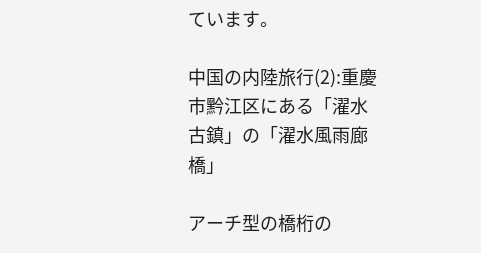ています。

中国の内陸旅行(2):重慶市黔江区にある「濯水古鎮」の「濯水風雨廊橋」

アーチ型の橋桁の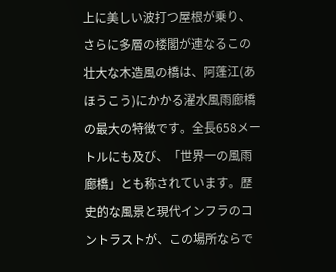上に美しい波打つ屋根が乗り、さらに多層の楼閣が連なるこの壮大な木造風の橋は、阿蓬江(あほうこう)にかかる濯水風雨廊橋の最大の特徴です。全長658メートルにも及び、「世界一の風雨廊橋」とも称されています。歴史的な風景と現代インフラのコントラストが、この場所ならで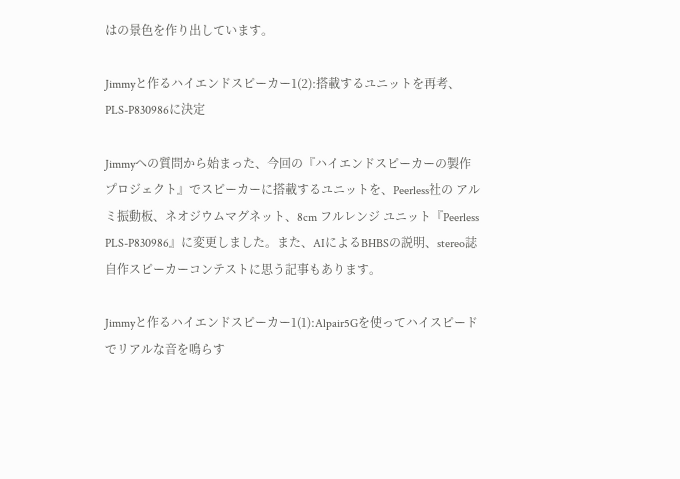はの景色を作り出しています。

Jimmyと作るハイエンドスピーカー1(2):搭載するユニットを再考、PLS-P830986に決定

Jimmyへの質問から始まった、今回の『ハイエンドスピーカーの製作プロジェクト』でスピーカーに搭載するユニットを、Peerless社の アルミ振動板、ネオジウムマグネット、8cm フルレンジ ユニット『Peerless PLS-P830986』に変更しました。また、AIによるBHBSの説明、stereo誌自作スピーカーコンテストに思う記事もあります。

Jimmyと作るハイエンドスピーカー1(1):Alpair5Gを使ってハイスピードでリアルな音を鳴らす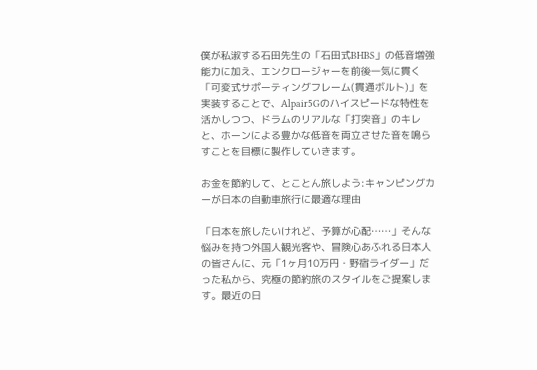僕が私淑する石田先生の「石田式BHBS」の低音増強能力に加え、エンクロージャーを前後一気に貫く「可変式サポーティングフレーム(貫通ボルト)」を実装することで、Alpair5Gのハイスピードな特性を活かしつつ、ドラムのリアルな「打突音」のキレと、ホーンによる豊かな低音を両立させた音を鳴らすことを目標に製作していきます。

お金を節約して、とことん旅しよう:キャンピングカーが日本の自動車旅行に最適な理由

「日本を旅したいけれど、予算が心配……」そんな悩みを持つ外国人観光客や、冒険心あふれる日本人の皆さんに、元「1ヶ月10万円・野宿ライダー」だった私から、究極の節約旅のスタイルをご提案します。最近の日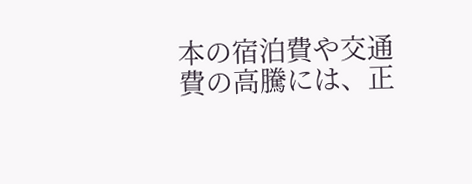本の宿泊費や交通費の高騰には、正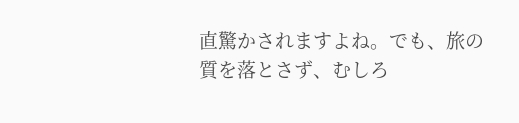直驚かされますよね。でも、旅の質を落とさず、むしろ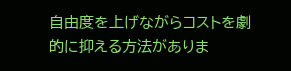自由度を上げながらコストを劇的に抑える方法がありま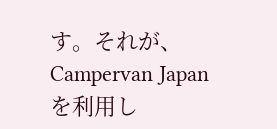す。それが、Campervan Japan を利用し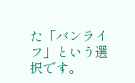た「バンライフ」という選択です。